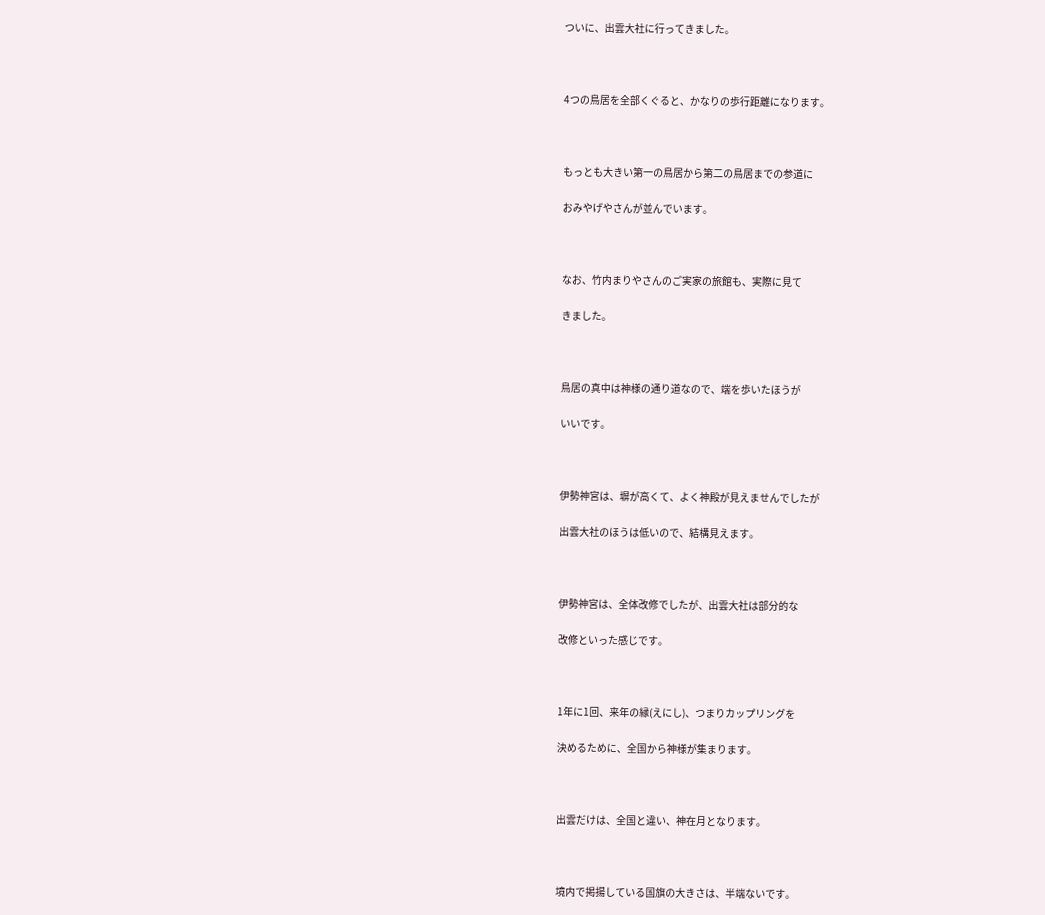ついに、出雲大社に行ってきました。



4つの鳥居を全部くぐると、かなりの歩行距離になります。



もっとも大きい第一の鳥居から第二の鳥居までの参道に

おみやげやさんが並んでいます。



なお、竹内まりやさんのご実家の旅館も、実際に見て

きました。



鳥居の真中は神様の通り道なので、端を歩いたほうが

いいです。



伊勢神宮は、塀が高くて、よく神殿が見えませんでしたが

出雲大社のほうは低いので、結構見えます。



伊勢神宮は、全体改修でしたが、出雲大社は部分的な

改修といった感じです。



1年に1回、来年の縁(えにし)、つまりカップリングを

決めるために、全国から神様が集まります。



出雲だけは、全国と違い、神在月となります。



境内で掲揚している国旗の大きさは、半端ないです。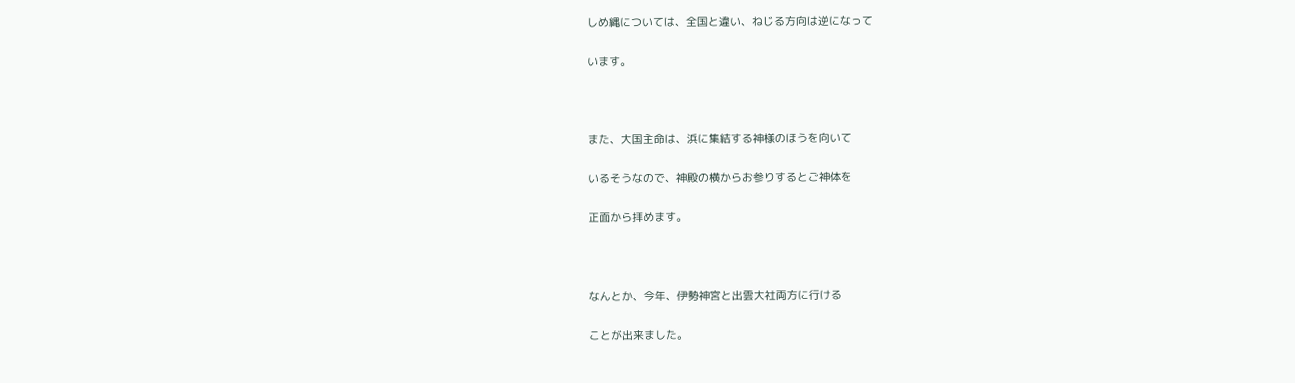しめ縄については、全国と違い、ねじる方向は逆になって

います。



また、大国主命は、浜に集結する神様のほうを向いて

いるそうなので、神殿の横からお参りするとご神体を

正面から拝めます。



なんとか、今年、伊勢神宮と出雲大社両方に行ける

ことが出来ました。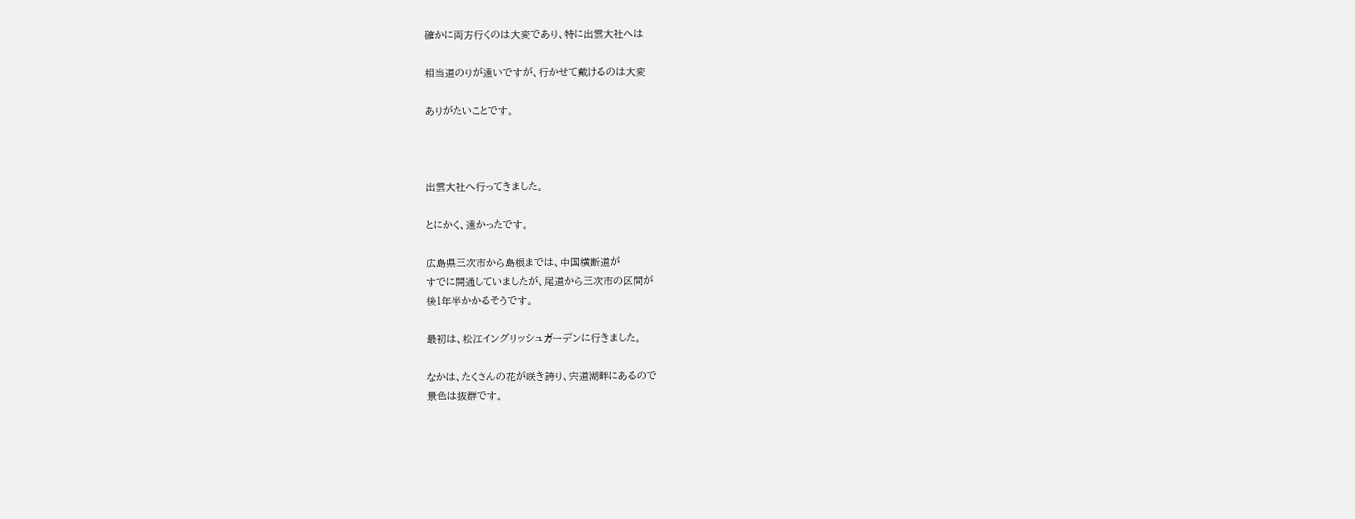確かに両方行くのは大変であり、特に出雲大社へは

相当道のりが遠いですが、行かせて戴けるのは大変

ありがたいことです。



出雲大社へ行ってきました。

とにかく、遠かったです。

広島県三次市から島根までは、中国横断道が
すでに開通していましたが、尾道から三次市の区間が
後1年半かかるそうです。

最初は、松江イングリッシュガーデンに行きました。

なかは、たくさんの花が咲き誇り、宍道湖畔にあるので
景色は抜群です。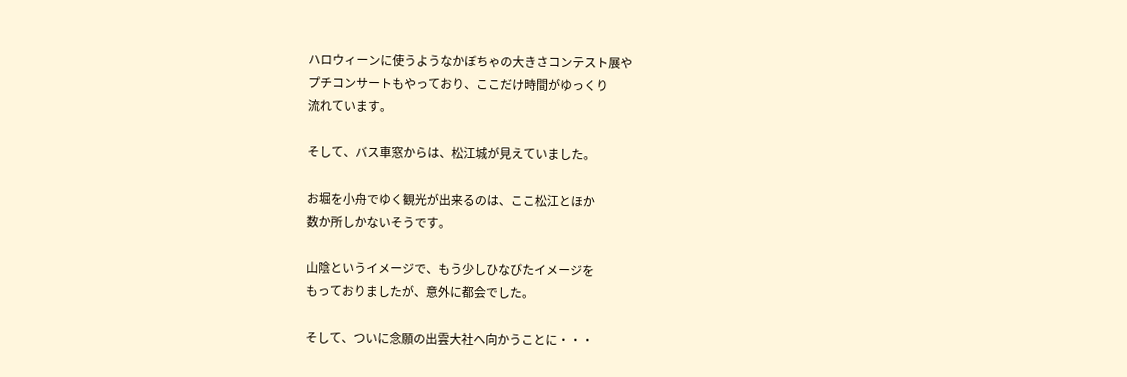ハロウィーンに使うようなかぼちゃの大きさコンテスト展や
プチコンサートもやっており、ここだけ時間がゆっくり
流れています。

そして、バス車窓からは、松江城が見えていました。

お堀を小舟でゆく観光が出来るのは、ここ松江とほか
数か所しかないそうです。

山陰というイメージで、もう少しひなびたイメージを
もっておりましたが、意外に都会でした。

そして、ついに念願の出雲大社へ向かうことに・・・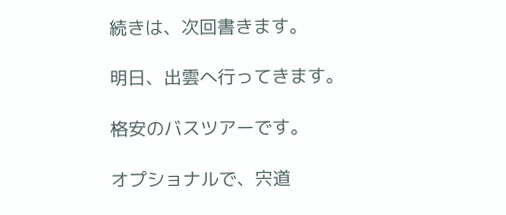続きは、次回書きます。

明日、出雲へ行ってきます。

格安のバスツアーです。

オプショナルで、宍道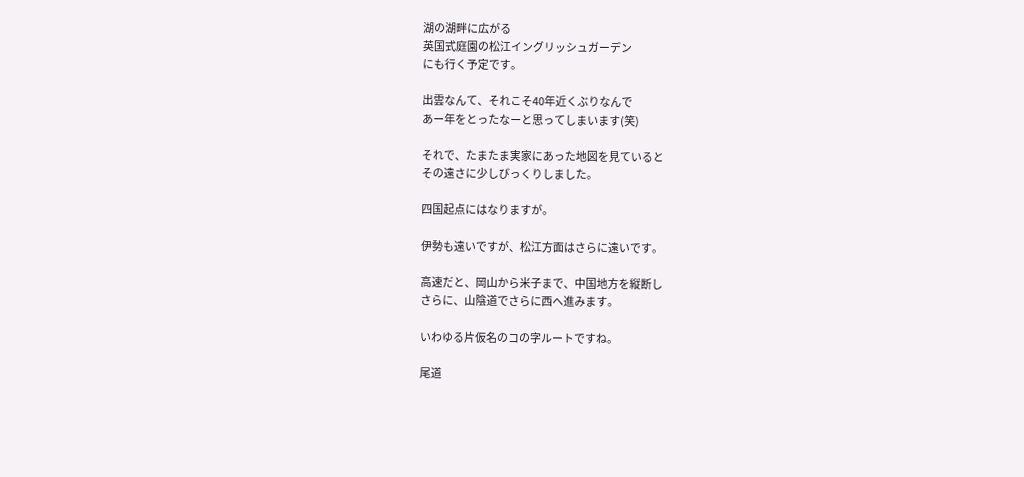湖の湖畔に広がる
英国式庭園の松江イングリッシュガーデン
にも行く予定です。

出雲なんて、それこそ40年近くぶりなんで
あー年をとったなーと思ってしまいます(笑)

それで、たまたま実家にあった地図を見ていると
その遠さに少しびっくりしました。

四国起点にはなりますが。

伊勢も遠いですが、松江方面はさらに遠いです。

高速だと、岡山から米子まで、中国地方を縦断し
さらに、山陰道でさらに西へ進みます。

いわゆる片仮名のコの字ルートですね。

尾道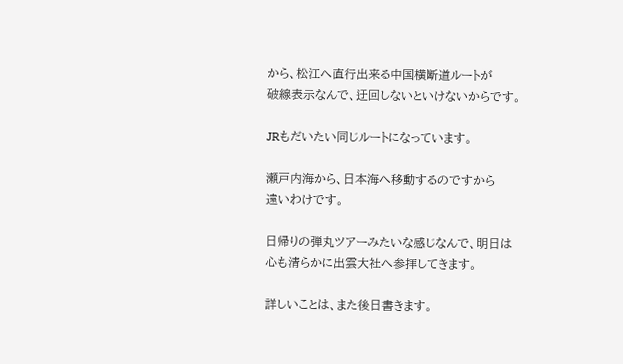から、松江へ直行出来る中国横断道ルートが
破線表示なんで、迂回しないといけないからです。

JRもだいたい同じルートになっています。

瀬戸内海から、日本海へ移動するのですから
遠いわけです。

日帰りの弾丸ツアーみたいな感じなんで、明日は
心も清らかに出雲大社へ参拝してきます。

詳しいことは、また後日書きます。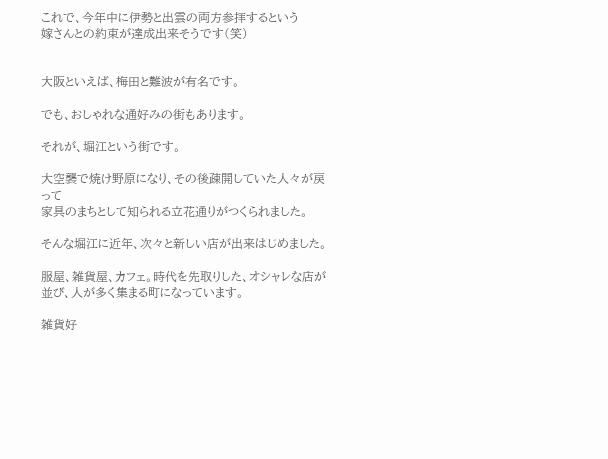これで、今年中に伊勢と出雲の両方参拝するという
嫁さんとの約束が達成出来そうです(笑)


大阪といえば、梅田と難波が有名です。

でも、おしゃれな通好みの街もあります。

それが、堀江という街です。

大空襲で焼け野原になり、その後疎開していた人々が戻って
家具のまちとして知られる立花通りがつくられました。

そんな堀江に近年、次々と新しい店が出来はじめました。

服屋、雑貨屋、カフェ。時代を先取りした、オシャレな店が
並び、人が多く集まる町になっています。

雑貨好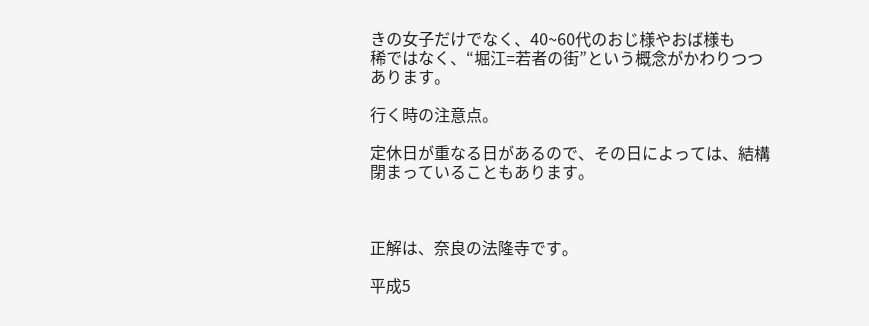きの女子だけでなく、40~60代のおじ様やおば様も
稀ではなく、“堀江=若者の街”という概念がかわりつつ
あります。

行く時の注意点。

定休日が重なる日があるので、その日によっては、結構
閉まっていることもあります。



正解は、奈良の法隆寺です。

平成5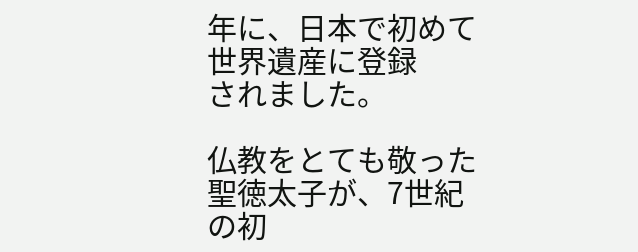年に、日本で初めて世界遺産に登録
されました。

仏教をとても敬った聖徳太子が、7世紀の初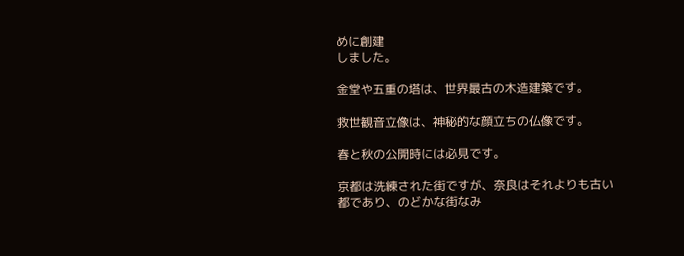めに創建
しました。

金堂や五重の塔は、世界最古の木造建築です。

救世観音立像は、神秘的な顔立ちの仏像です。

春と秋の公開時には必見です。

京都は洗練された街ですが、奈良はそれよりも古い
都であり、のどかな街なみ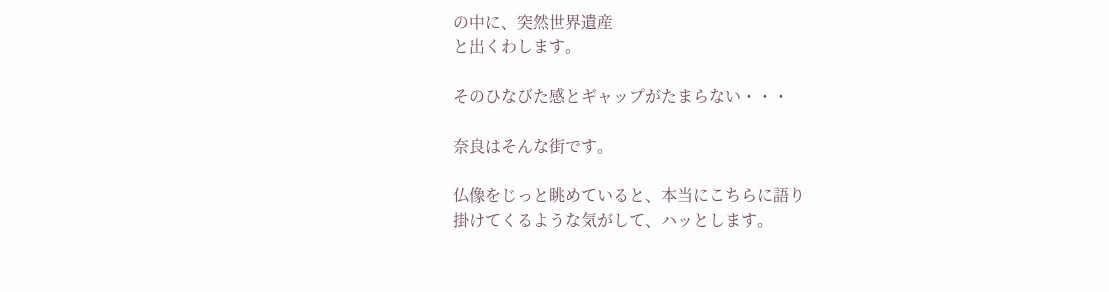の中に、突然世界遺産
と出くわします。

そのひなびた感とギャップがたまらない・・・

奈良はそんな街です。

仏像をじっと眺めていると、本当にこちらに語り
掛けてくるような気がして、ハッとします。